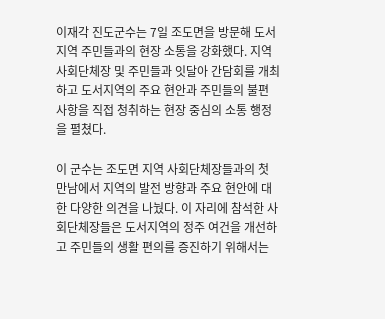이재각 진도군수는 7일 조도면을 방문해 도서지역 주민들과의 현장 소통을 강화했다. 지역 사회단체장 및 주민들과 잇달아 간담회를 개최하고 도서지역의 주요 현안과 주민들의 불편 사항을 직접 청취하는 현장 중심의 소통 행정을 펼쳤다.

이 군수는 조도면 지역 사회단체장들과의 첫 만남에서 지역의 발전 방향과 주요 현안에 대한 다양한 의견을 나눴다. 이 자리에 참석한 사회단체장들은 도서지역의 정주 여건을 개선하고 주민들의 생활 편의를 증진하기 위해서는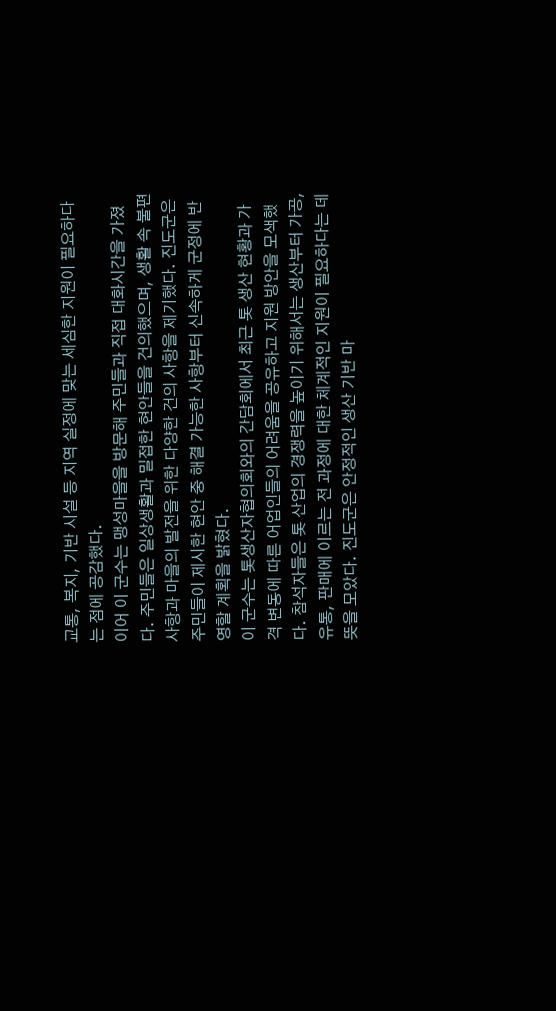교통, 복지, 기반 시설 등 지역 실정에 맞는 세심한 지원이 필요하다는 점에 공감했다.
이어 이 군수는 맹성마을을 방문해 주민들과 직접 대화시간을 가졌다. 주민들은 일상생활과 밀접한 현안들을 건의했으며, 생활 속 불편 사항과 마을의 발전을 위한 다양한 건의 사항을 제기했다. 진도군은 주민들이 제시한 현안 중 해결 가능한 사항부터 신속하게 군정에 반영할 계획을 밝혔다.
이 군수는 톳생산자협의회와의 간담회에서 최근 톳 생산 현황과 가격 변동에 따른 어업인들의 어려움을 공유하고 지원 방안을 모색했다. 참석자들은 톳 산업의 경쟁력을 높이기 위해서는 생산부터 가공, 유통, 판매에 이르는 전 과정에 대한 체계적인 지원이 필요하다는 데 뜻을 모았다. 진도군은 안정적인 생산 기반 마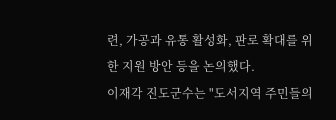련, 가공과 유통 활성화, 판로 확대를 위한 지원 방안 등을 논의했다.
이재각 진도군수는 "도서지역 주민들의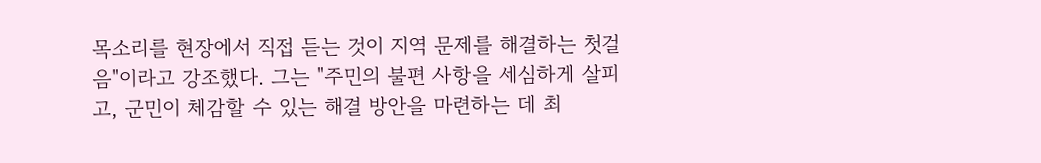목소리를 현장에서 직접 듣는 것이 지역 문제를 해결하는 첫걸음"이라고 강조했다. 그는 "주민의 불편 사항을 세심하게 살피고, 군민이 체감할 수 있는 해결 방안을 마련하는 데 최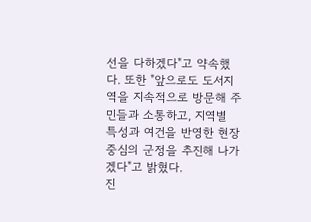선을 다하겠다"고 약속했다. 또한 "앞으로도 도서지역을 지속적으로 방문해 주민들과 소통하고, 지역별 특성과 여건을 반영한 현장 중심의 군정을 추진해 나가겠다"고 밝혔다.
진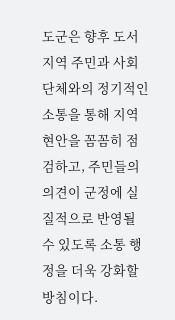도군은 향후 도서지역 주민과 사회단체와의 정기적인 소통을 통해 지역 현안을 꼼꼼히 점검하고, 주민들의 의견이 군정에 실질적으로 반영될 수 있도록 소통 행정을 더욱 강화할 방침이다.